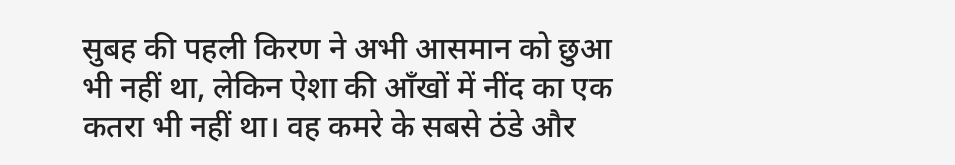सुबह की पहली किरण ने अभी आसमान को छुआ भी नहीं था, लेकिन ऐशा की आँखों में नींद का एक कतरा भी नहीं था। वह कमरे के सबसे ठंडे और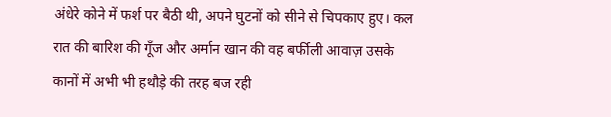अंधेरे कोने में फर्श पर बैठी थी, अपने घुटनों को सीने से चिपकाए हुए। कल रात की बारिश की गूँज और अर्मान खान की वह बर्फीली आवाज़ उसके कानों में अभी भी हथौड़े की तरह बज रही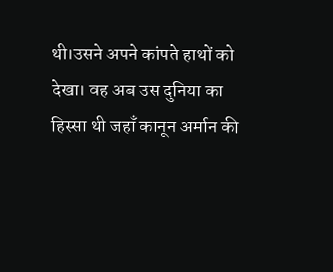थी।उसने अपने कांपते हाथों को देखा। वह अब उस दुनिया का हिस्सा थी जहाँ कानून अर्मान की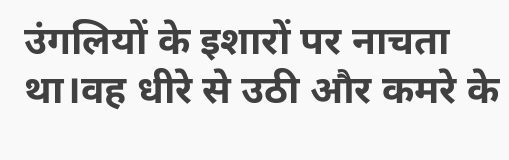उंगलियों के इशारों पर नाचता था।वह धीरे से उठी और कमरे के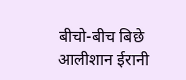बीचो-बीच बिछे आलीशान ईरानी